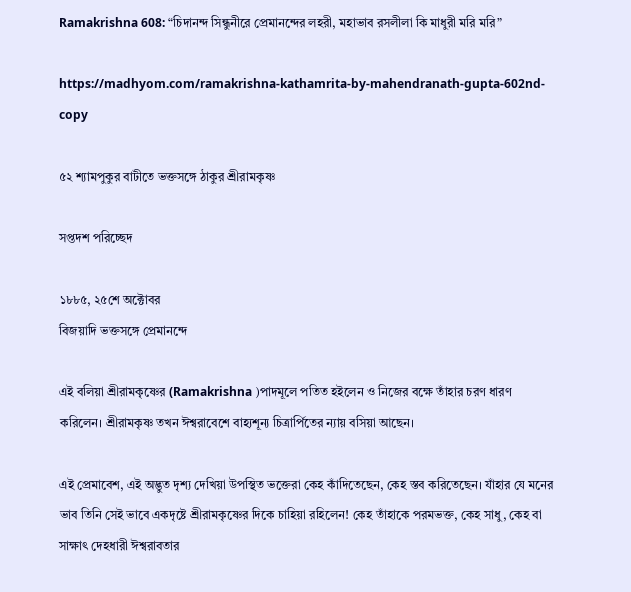Ramakrishna 608: “চিদানন্দ সিন্ধুনীরে প্রেমানন্দের লহরী, মহাভাব রসলীলা কি মাধুরী মরি মরি”

https://madhyom.com/ramakrishna-kathamrita-by-mahendranath-gupta-602nd-copy

৫২ শ্যামপুকুর বাটীতে ভক্তসঙ্গে ঠাকুর শ্রীরামকৃষ্ণ

সপ্তদশ পরিচ্ছেদ

১৮৮৫, ২৫শে অক্টোবর
বিজয়াদি ভক্তসঙ্গে প্রেমানন্দে

এই বলিয়া শ্রীরামকৃষ্ণের (Ramakrishna )পাদমূলে পতিত হইলেন ও নিজের বক্ষে তাঁহার চরণ ধারণ করিলেন। শ্রীরামকৃষ্ণ তখন ঈশ্বরাবেশে বাহ্যশূন্য চিত্রার্পিতের ন্যায় বসিয়া আছেন।

এই প্রেমাবেশ, এই অদ্ভুত দৃশ্য দেখিয়া উপস্থিত ভক্তেরা কেহ কাঁদিতেছেন, কেহ স্তব করিতেছেন। যাঁহার যে মনের ভাব তিনি সেই ভাবে একদৃষ্টে শ্রীরামকৃষ্ণের দিকে চাহিয়া রহিলেন! কেহ তাঁহাকে পরমভক্ত, কেহ সাধু, কেহ বা সাক্ষাৎ দেহধারী ঈশ্বরাবতার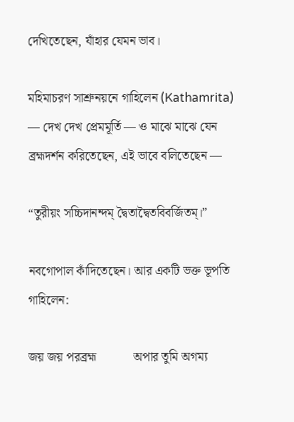দেখিতেছেন, যাঁহার যেমন ভাব।

মহিমাচরণ সাশ্রুনয়নে গাহিলেন (Kathamrita) — দেখ দেখ প্রেমমূর্তি — ও মাঝে মাঝে যেন ব্রহ্মদর্শন করিতেছেন, এই ভাবে বলিতেছেন —

“তুরীয়ং সচ্চিদানন্দম্‌ দ্বৈতাদ্বৈতবিবর্জিতম্‌।”

নবগোপাল কাঁদিতেছেন। আর একটি ভক্ত ভূপতি গাহিলেন:

জয় জয় পরব্রহ্ম            অপার তুমি অগম্য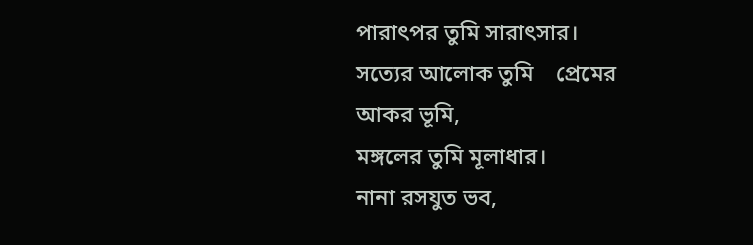পারাৎপর তুমি সারাৎসার।
সত্যের আলোক তুমি    প্রেমের আকর ভূমি,
মঙ্গলের তুমি মূলাধার।
নানা রসযুত ভব,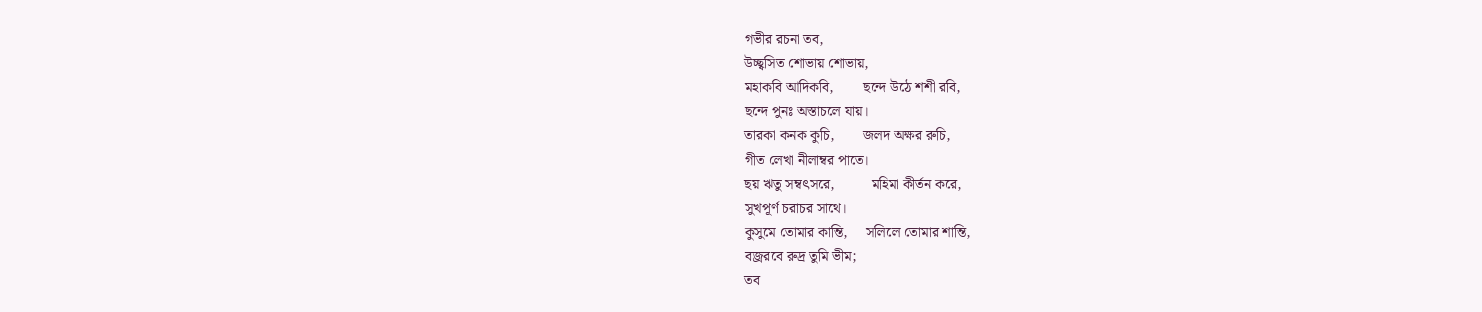গভীর রচনা তব,
উচ্ছ্বসিত শোভায় শোভায়,
মহাকবি আদিকবি,        ছন্দে উঠে শশী রবি,
ছন্দে পুনঃ অস্তাচলে যায়।
তারকা কনক কুচি,        জলদ অক্ষর রুচি,
গীত লেখা নীলাম্বর পাতে।
ছয় ঋতু সম্বৎসরে,          মহিমা কীর্তন করে,
সুখপূর্ণ চরাচর সাথে।
কুসুমে তোমার কান্তি,     সলিলে তোমার শান্তি,
বজ্ররবে রুদ্র তুমি ভীম;
তব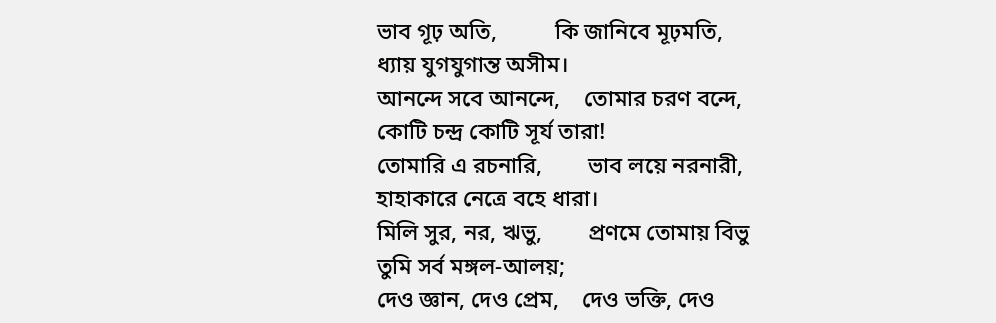ভাব গূঢ় অতি,          কি জানিবে মূঢ়মতি,
ধ্যায় যুগযুগান্ত অসীম।
আনন্দে সবে আনন্দে,    তোমার চরণ বন্দে,
কোটি চন্দ্র কোটি সূর্য তারা!
তোমারি এ রচনারি,        ভাব লয়ে নরনারী,
হাহাকারে নেত্রে বহে ধারা।
মিলি সুর, নর, ঋভু,        প্রণমে তোমায় বিভু
তুমি সর্ব মঙ্গল-আলয়;
দেও জ্ঞান, দেও প্রেম,    দেও ভক্তি, দেও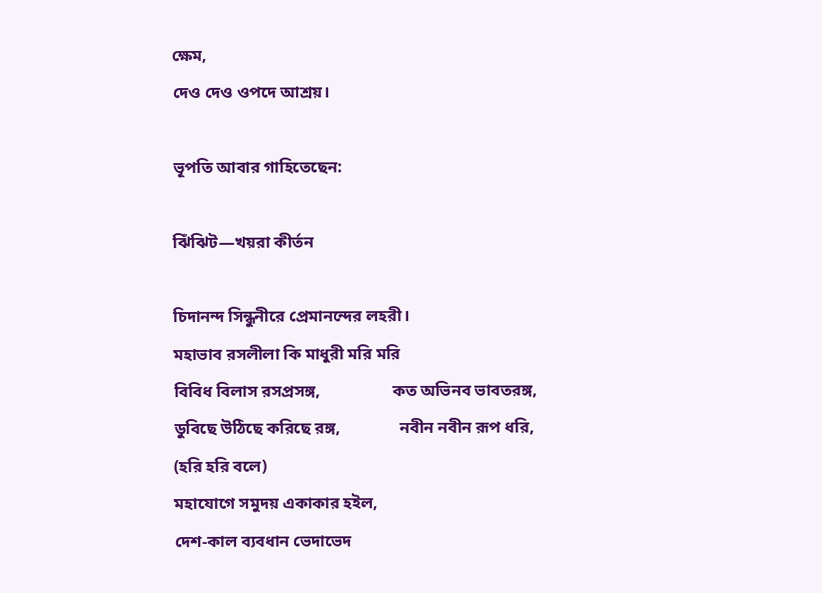ক্ষেম,
দেও দেও ওপদে আশ্রয়।

ভূপতি আবার গাহিতেছেন:

ঝিঁঝিট—খয়রা কীর্তন

চিদানন্দ সিন্ধুনীরে প্রেমানন্দের লহরী।
মহাভাব রসলীলা কি মাধুরী মরি মরি
বিবিধ বিলাস রসপ্রসঙ্গ,                 কত অভিনব ভাবতরঙ্গ,
ডুবিছে উঠিছে করিছে রঙ্গ,              নবীন নবীন রূপ ধরি,
(হরি হরি বলে)
মহাযোগে সমুদয় একাকার হইল,
দেশ-কাল ব্যবধান ভেদাভেদ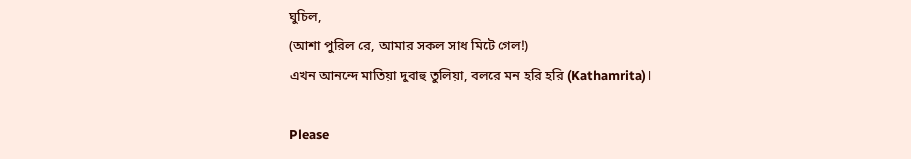ঘুচিল,
(আশা পুরিল রে, আমার সকল সাধ মিটে গেল!)
এখন আনন্দে মাতিয়া দুবাহু তুলিয়া, বলরে মন হরি হরি (Kathamrita)।

Please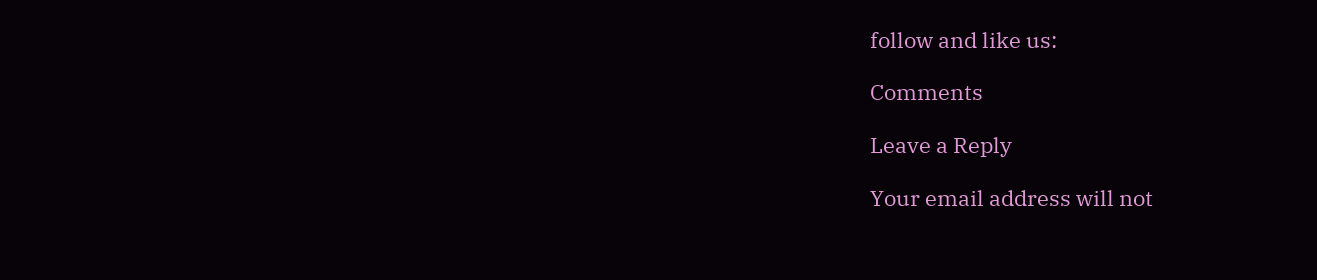follow and like us:

Comments

Leave a Reply

Your email address will not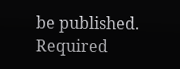be published. Required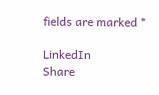fields are marked *

LinkedIn
Share